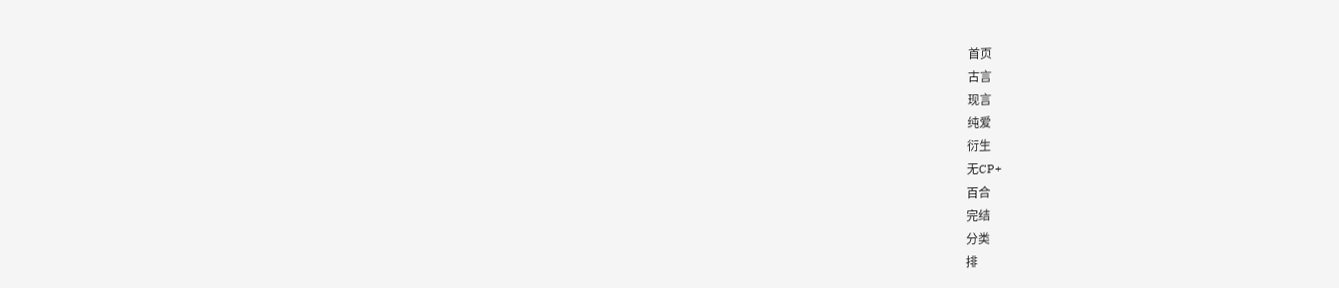首页
古言
现言
纯爱
衍生
无CP+
百合
完结
分类
排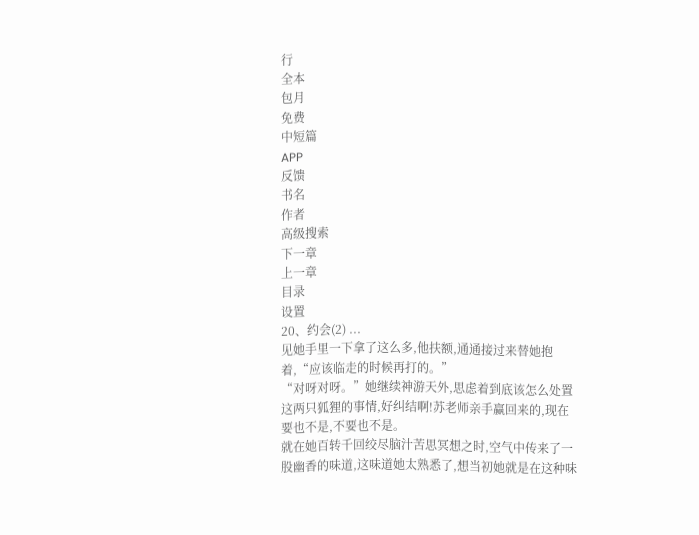行
全本
包月
免费
中短篇
APP
反馈
书名
作者
高级搜索
下一章
上一章
目录
设置
20、约会(2) ...
见她手里一下拿了这么多,他扶额,通通接过来替她抱着,“应该临走的时候再打的。”
“对呀对呀。”她继续神游天外,思虑着到底该怎么处置这两只狐狸的事情,好纠结啊!苏老师亲手赢回来的,现在要也不是,不要也不是。
就在她百转千回绞尽脑汁苦思冥想之时,空气中传来了一股幽香的味道,这味道她太熟悉了,想当初她就是在这种味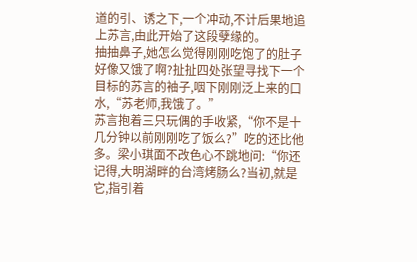道的引、诱之下,一个冲动,不计后果地追上苏言,由此开始了这段孽缘的。
抽抽鼻子,她怎么觉得刚刚吃饱了的肚子好像又饿了啊?扯扯四处张望寻找下一个目标的苏言的袖子,咽下刚刚泛上来的口水,“苏老师,我饿了。”
苏言抱着三只玩偶的手收紧,“你不是十几分钟以前刚刚吃了饭么?”吃的还比他多。梁小琪面不改色心不跳地问:“你还记得,大明湖畔的台湾烤肠么?当初,就是它,指引着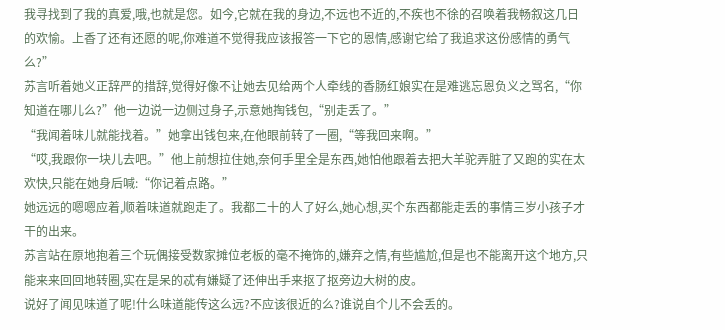我寻找到了我的真爱,哦,也就是您。如今,它就在我的身边,不远也不近的,不疾也不徐的召唤着我畅叙这几日的欢愉。上香了还有还愿的呢,你难道不觉得我应该报答一下它的恩情,感谢它给了我追求这份感情的勇气么?”
苏言听着她义正辞严的措辞,觉得好像不让她去见给两个人牵线的香肠红娘实在是难逃忘恩负义之骂名,“你知道在哪儿么?”他一边说一边侧过身子,示意她掏钱包,“别走丢了。”
“我闻着味儿就能找着。”她拿出钱包来,在他眼前转了一圈,“等我回来啊。”
“哎,我跟你一块儿去吧。”他上前想拉住她,奈何手里全是东西,她怕他跟着去把大羊驼弄脏了又跑的实在太欢快,只能在她身后喊:“你记着点路。”
她远远的嗯嗯应着,顺着味道就跑走了。我都二十的人了好么,她心想,买个东西都能走丢的事情三岁小孩子才干的出来。
苏言站在原地抱着三个玩偶接受数家摊位老板的毫不掩饰的,嫌弃之情,有些尴尬,但是也不能离开这个地方,只能来来回回地转圈,实在是呆的忒有嫌疑了还伸出手来抠了抠旁边大树的皮。
说好了闻见味道了呢!什么味道能传这么远?不应该很近的么?谁说自个儿不会丢的。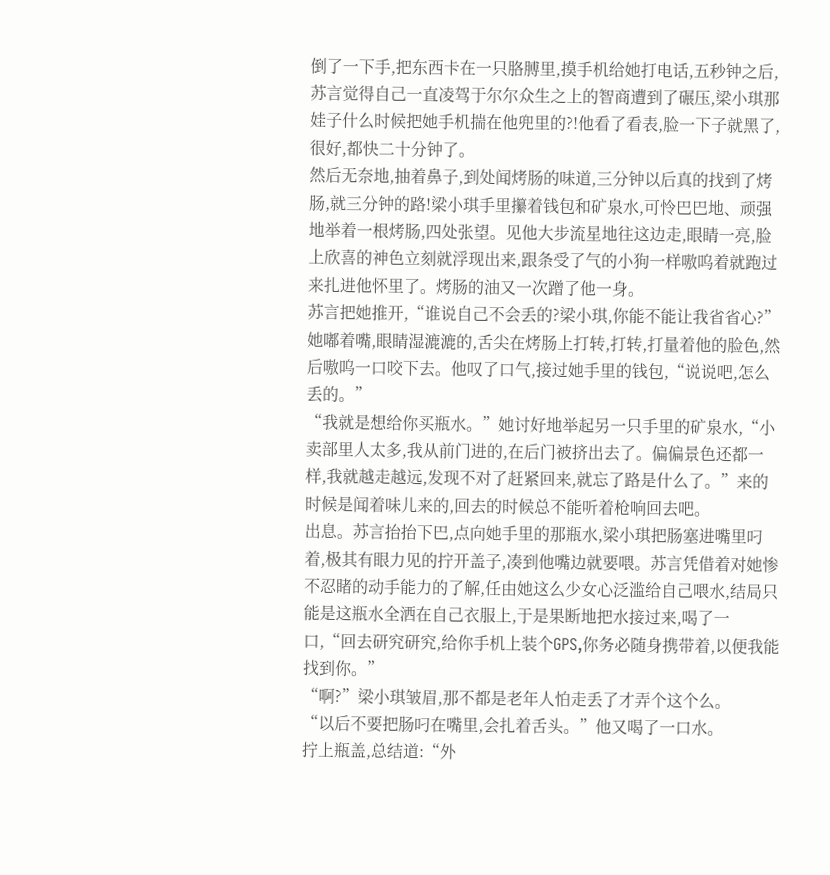倒了一下手,把东西卡在一只胳膊里,摸手机给她打电话,五秒钟之后,苏言觉得自己一直凌驾于尔尔众生之上的智商遭到了碾压,梁小琪那娃子什么时候把她手机揣在他兜里的?!他看了看表,脸一下子就黑了,很好,都快二十分钟了。
然后无奈地,抽着鼻子,到处闻烤肠的味道,三分钟以后真的找到了烤肠,就三分钟的路!梁小琪手里攥着钱包和矿泉水,可怜巴巴地、顽强地举着一根烤肠,四处张望。见他大步流星地往这边走,眼睛一亮,脸上欣喜的神色立刻就浮现出来,跟条受了气的小狗一样嗷呜着就跑过来扎进他怀里了。烤肠的油又一次蹭了他一身。
苏言把她推开,“谁说自己不会丢的?梁小琪,你能不能让我省省心?”她嘟着嘴,眼睛湿漉漉的,舌尖在烤肠上打转,打转,打量着他的脸色,然后嗷呜一口咬下去。他叹了口气,接过她手里的钱包,“说说吧,怎么丢的。”
“我就是想给你买瓶水。”她讨好地举起另一只手里的矿泉水,“小卖部里人太多,我从前门进的,在后门被挤出去了。偏偏景色还都一样,我就越走越远,发现不对了赶紧回来,就忘了路是什么了。”来的时候是闻着味儿来的,回去的时候总不能听着枪响回去吧。
出息。苏言抬抬下巴,点向她手里的那瓶水,梁小琪把肠塞进嘴里叼着,极其有眼力见的拧开盖子,凑到他嘴边就要喂。苏言凭借着对她惨不忍睹的动手能力的了解,任由她这么少女心泛滥给自己喂水,结局只能是这瓶水全洒在自己衣服上,于是果断地把水接过来,喝了一口,“回去研究研究,给你手机上装个GPS,你务必随身携带着,以便我能找到你。”
“啊?”梁小琪皱眉,那不都是老年人怕走丢了才弄个这个么。
“以后不要把肠叼在嘴里,会扎着舌头。”他又喝了一口水。
拧上瓶盖,总结道:“外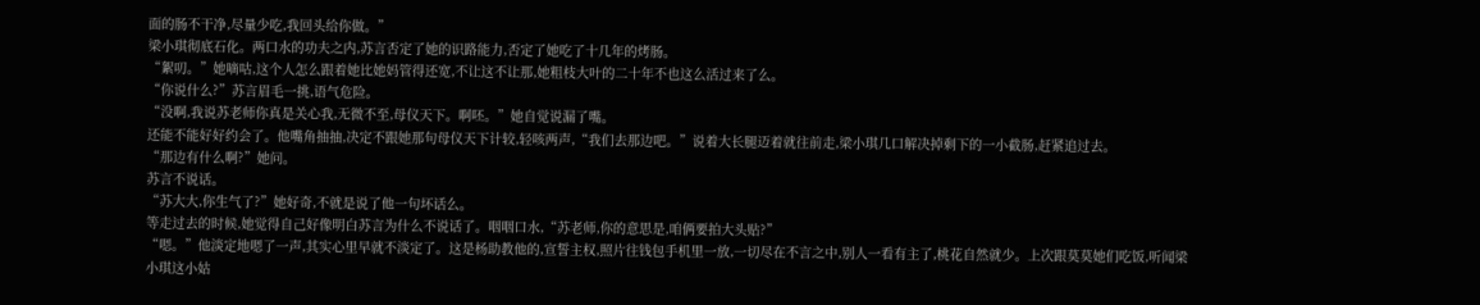面的肠不干净,尽量少吃,我回头给你做。”
梁小琪彻底石化。两口水的功夫之内,苏言否定了她的识路能力,否定了她吃了十几年的烤肠。
“絮叨。”她嘀咕,这个人怎么跟着她比她妈管得还宽,不让这不让那,她粗枝大叶的二十年不也这么活过来了么。
“你说什么?”苏言眉毛一挑,语气危险。
“没啊,我说苏老师你真是关心我,无微不至,母仪天下。啊呸。”她自觉说漏了嘴。
还能不能好好约会了。他嘴角抽抽,决定不跟她那句母仪天下计较,轻咳两声,“我们去那边吧。”说着大长腿迈着就往前走,梁小琪几口解决掉剩下的一小截肠,赶紧追过去。
“那边有什么啊?”她问。
苏言不说话。
“苏大大,你生气了?”她好奇,不就是说了他一句坏话么。
等走过去的时候,她觉得自己好像明白苏言为什么不说话了。咽咽口水,“苏老师,你的意思是,咱俩要拍大头贴?”
“嗯。”他淡定地嗯了一声,其实心里早就不淡定了。这是杨助教他的,宣誓主权,照片往钱包手机里一放,一切尽在不言之中,别人一看有主了,桃花自然就少。上次跟莫莫她们吃饭,听闻梁小琪这小姑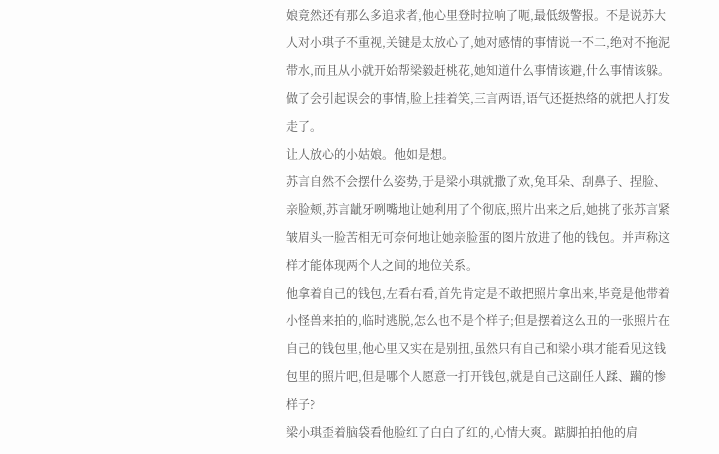娘竟然还有那么多追求者,他心里登时拉响了呃,最低级警报。不是说苏大人对小琪子不重视,关键是太放心了,她对感情的事情说一不二,绝对不拖泥带水,而且从小就开始帮梁毅赶桃花,她知道什么事情该避,什么事情该躲。做了会引起误会的事情,脸上挂着笑,三言两语,语气还挺热络的就把人打发走了。
让人放心的小姑娘。他如是想。
苏言自然不会摆什么姿势,于是梁小琪就撒了欢,兔耳朵、刮鼻子、捏脸、亲脸颊,苏言龇牙咧嘴地让她利用了个彻底,照片出来之后,她挑了张苏言紧皱眉头一脸苦相无可奈何地让她亲脸蛋的图片放进了他的钱包。并声称这样才能体现两个人之间的地位关系。
他拿着自己的钱包,左看右看,首先肯定是不敢把照片拿出来,毕竟是他带着小怪兽来拍的,临时逃脱,怎么也不是个样子;但是摆着这么丑的一张照片在自己的钱包里,他心里又实在是别扭,虽然只有自己和梁小琪才能看见这钱包里的照片吧,但是哪个人愿意一打开钱包,就是自己这副任人蹂、躏的惨样子?
梁小琪歪着脑袋看他脸红了白白了红的,心情大爽。踮脚拍拍他的肩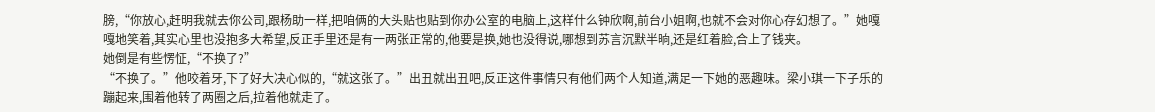膀,“你放心,赶明我就去你公司,跟杨助一样,把咱俩的大头贴也贴到你办公室的电脑上,这样什么钟欣啊,前台小姐啊,也就不会对你心存幻想了。”她嘎嘎地笑着,其实心里也没抱多大希望,反正手里还是有一两张正常的,他要是换,她也没得说,哪想到苏言沉默半晌,还是红着脸,合上了钱夹。
她倒是有些愣怔,“不换了?”
“不换了。”他咬着牙,下了好大决心似的,“就这张了。”出丑就出丑吧,反正这件事情只有他们两个人知道,满足一下她的恶趣味。梁小琪一下子乐的蹦起来,围着他转了两圈之后,拉着他就走了。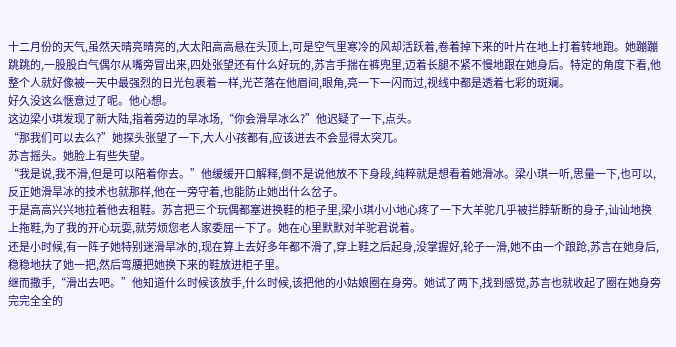十二月份的天气,虽然天晴亮晴亮的,大太阳高高悬在头顶上,可是空气里寒冷的风却活跃着,卷着掉下来的叶片在地上打着转地跑。她蹦蹦跳跳的,一股股白气偶尔从嘴旁冒出来,四处张望还有什么好玩的,苏言手揣在裤兜里,迈着长腿不紧不慢地跟在她身后。特定的角度下看,他整个人就好像被一天中最强烈的日光包裹着一样,光芒落在他眉间,眼角,亮一下一闪而过,视线中都是透着七彩的斑斓。
好久没这么惬意过了呢。他心想。
这边梁小琪发现了新大陆,指着旁边的旱冰场,“你会滑旱冰么?”他迟疑了一下,点头。
“那我们可以去么?”她探头张望了一下,大人小孩都有,应该进去不会显得太突兀。
苏言摇头。她脸上有些失望。
“我是说,我不滑,但是可以陪着你去。”他缓缓开口解释,倒不是说他放不下身段,纯粹就是想看着她滑冰。梁小琪一听,思量一下,也可以,反正她滑旱冰的技术也就那样,他在一旁守着,也能防止她出什么岔子。
于是高高兴兴地拉着他去租鞋。苏言把三个玩偶都塞进换鞋的柜子里,梁小琪小小地心疼了一下大羊驼几乎被拦脖斩断的身子,讪讪地换上拖鞋,为了我的开心玩耍,就劳烦您老人家委屈一下了。她在心里默默对羊驼君说着。
还是小时候,有一阵子她特别迷滑旱冰的,现在算上去好多年都不滑了,穿上鞋之后起身,没掌握好,轮子一滑,她不由一个踉跄,苏言在她身后,稳稳地扶了她一把,然后弯腰把她换下来的鞋放进柜子里。
继而撒手,“滑出去吧。”他知道什么时候该放手,什么时候,该把他的小姑娘圈在身旁。她试了两下,找到感觉,苏言也就收起了圈在她身旁完完全全的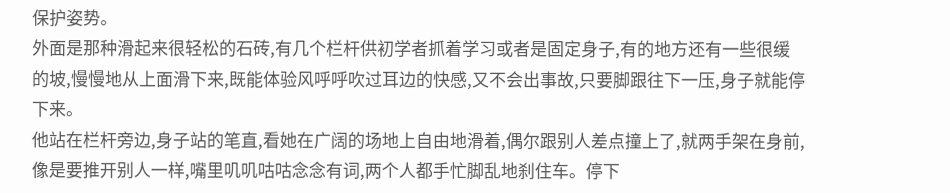保护姿势。
外面是那种滑起来很轻松的石砖,有几个栏杆供初学者抓着学习或者是固定身子,有的地方还有一些很缓的坡,慢慢地从上面滑下来,既能体验风呼呼吹过耳边的快感,又不会出事故,只要脚跟往下一压,身子就能停下来。
他站在栏杆旁边,身子站的笔直,看她在广阔的场地上自由地滑着,偶尔跟别人差点撞上了,就两手架在身前,像是要推开别人一样,嘴里叽叽咕咕念念有词,两个人都手忙脚乱地刹住车。停下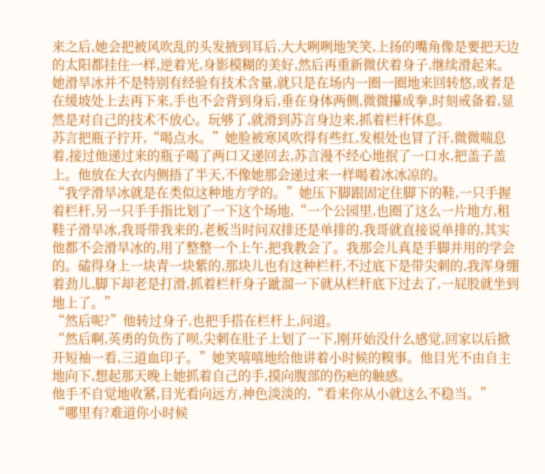来之后,她会把被风吹乱的头发掖到耳后,大大咧咧地笑笑,上扬的嘴角像是要把天边的太阳都挂住一样,逆着光,身影模糊的美好,然后再重新微伏着身子,继续滑起来。
她滑旱冰并不是特别有经验有技术含量,就只是在场内一圈一圈地来回转悠,或者是在缓坡处上去再下来,手也不会背到身后,垂在身体两侧,微微攥成拳,时刻戒备着,显然是对自己的技术不放心。玩够了,就滑到苏言身边来,抓着栏杆休息。
苏言把瓶子拧开,“喝点水。”她脸被寒风吹得有些红,发根处也冒了汗,微微喘息着,接过他递过来的瓶子喝了两口又递回去,苏言漫不经心地抿了一口水,把盖子盖上。他放在大衣内侧捂了半天,不像她那会递过来一样喝着冰冰凉的。
“我学滑旱冰就是在类似这种地方学的。”她压下脚跟固定住脚下的鞋,一只手握着栏杆,另一只手手指比划了一下这个场地,“一个公园里,也圈了这么一片地方,租鞋子滑旱冰,我哥带我来的,老板当时问双排还是单排的,我哥就直接说单排的,其实他都不会滑旱冰的,用了整整一个上午,把我教会了。我那会儿真是手脚并用的学会的。磕得身上一块青一块紫的,那块儿也有这种栏杆,不过底下是带尖刺的,我浑身绷着劲儿,脚下却老是打滑,抓着栏杆身子跐溜一下就从栏杆底下过去了,一屁股就坐到地上了。”
“然后呢?”他转过身子,也把手搭在栏杆上,问道。
“然后啊,英勇的负伤了呗,尖刺在肚子上划了一下,刚开始没什么感觉,回家以后掀开短袖一看,三道血印子。”她笑嘻嘻地给他讲着小时候的糗事。他目光不由自主地向下,想起那天晚上她抓着自己的手,摸向腹部的伤疤的触感。
他手不自觉地收紧,目光看向远方,神色淡淡的,“看来你从小就这么不稳当。”
“哪里有?难道你小时候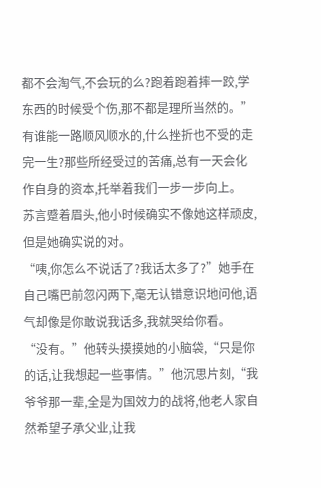都不会淘气,不会玩的么?跑着跑着摔一跤,学东西的时候受个伤,那不都是理所当然的。”有谁能一路顺风顺水的,什么挫折也不受的走完一生?那些所经受过的苦痛,总有一天会化作自身的资本,托举着我们一步一步向上。
苏言蹙着眉头,他小时候确实不像她这样顽皮,但是她确实说的对。
“咦,你怎么不说话了?我话太多了?”她手在自己嘴巴前忽闪两下,毫无认错意识地问他,语气却像是你敢说我话多,我就哭给你看。
“没有。”他转头摸摸她的小脑袋,“只是你的话,让我想起一些事情。”他沉思片刻,“我爷爷那一辈,全是为国效力的战将,他老人家自然希望子承父业,让我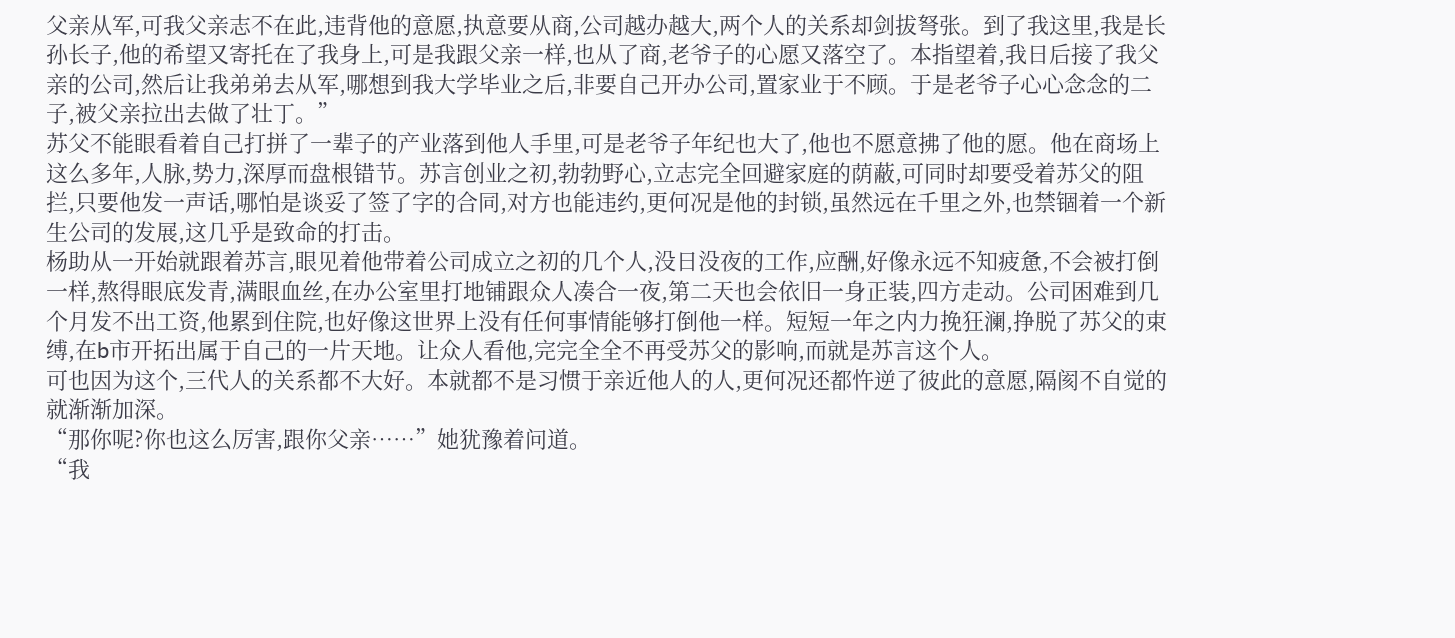父亲从军,可我父亲志不在此,违背他的意愿,执意要从商,公司越办越大,两个人的关系却剑拔弩张。到了我这里,我是长孙长子,他的希望又寄托在了我身上,可是我跟父亲一样,也从了商,老爷子的心愿又落空了。本指望着,我日后接了我父亲的公司,然后让我弟弟去从军,哪想到我大学毕业之后,非要自己开办公司,置家业于不顾。于是老爷子心心念念的二子,被父亲拉出去做了壮丁。”
苏父不能眼看着自己打拼了一辈子的产业落到他人手里,可是老爷子年纪也大了,他也不愿意拂了他的愿。他在商场上这么多年,人脉,势力,深厚而盘根错节。苏言创业之初,勃勃野心,立志完全回避家庭的荫蔽,可同时却要受着苏父的阻拦,只要他发一声话,哪怕是谈妥了签了字的合同,对方也能违约,更何况是他的封锁,虽然远在千里之外,也禁锢着一个新生公司的发展,这几乎是致命的打击。
杨助从一开始就跟着苏言,眼见着他带着公司成立之初的几个人,没日没夜的工作,应酬,好像永远不知疲惫,不会被打倒一样,熬得眼底发青,满眼血丝,在办公室里打地铺跟众人凑合一夜,第二天也会依旧一身正装,四方走动。公司困难到几个月发不出工资,他累到住院,也好像这世界上没有任何事情能够打倒他一样。短短一年之内力挽狂澜,挣脱了苏父的束缚,在b市开拓出属于自己的一片天地。让众人看他,完完全全不再受苏父的影响,而就是苏言这个人。
可也因为这个,三代人的关系都不大好。本就都不是习惯于亲近他人的人,更何况还都忤逆了彼此的意愿,隔阂不自觉的就渐渐加深。
“那你呢?你也这么厉害,跟你父亲……”她犹豫着问道。
“我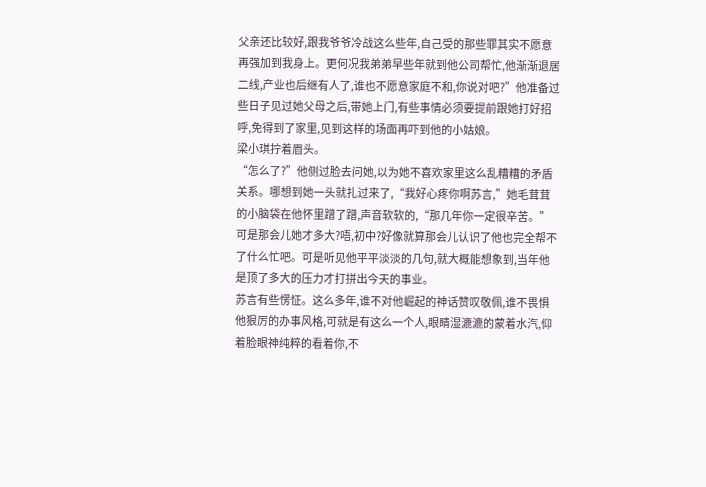父亲还比较好,跟我爷爷冷战这么些年,自己受的那些罪其实不愿意再强加到我身上。更何况我弟弟早些年就到他公司帮忙,他渐渐退居二线,产业也后继有人了,谁也不愿意家庭不和,你说对吧?”他准备过些日子见过她父母之后,带她上门,有些事情必须要提前跟她打好招呼,免得到了家里,见到这样的场面再吓到他的小姑娘。
梁小琪拧着眉头。
“怎么了?”他侧过脸去问她,以为她不喜欢家里这么乱糟糟的矛盾关系。哪想到她一头就扎过来了,“我好心疼你啊苏言,”她毛茸茸的小脑袋在他怀里蹭了蹭,声音软软的,“那几年你一定很辛苦。”可是那会儿她才多大?唔,初中?好像就算那会儿认识了他也完全帮不了什么忙吧。可是听见他平平淡淡的几句,就大概能想象到,当年他是顶了多大的压力才打拼出今天的事业。
苏言有些愣怔。这么多年,谁不对他崛起的神话赞叹敬佩,谁不畏惧他狠厉的办事风格,可就是有这么一个人,眼睛湿漉漉的蒙着水汽,仰着脸眼神纯粹的看着你,不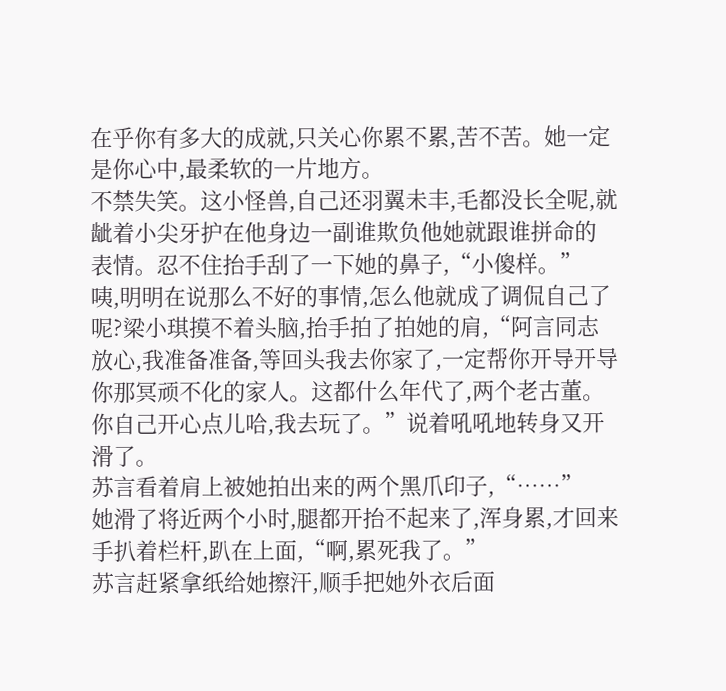在乎你有多大的成就,只关心你累不累,苦不苦。她一定是你心中,最柔软的一片地方。
不禁失笑。这小怪兽,自己还羽翼未丰,毛都没长全呢,就龇着小尖牙护在他身边一副谁欺负他她就跟谁拼命的表情。忍不住抬手刮了一下她的鼻子,“小傻样。”
咦,明明在说那么不好的事情,怎么他就成了调侃自己了呢?梁小琪摸不着头脑,抬手拍了拍她的肩,“阿言同志放心,我准备准备,等回头我去你家了,一定帮你开导开导你那冥顽不化的家人。这都什么年代了,两个老古董。你自己开心点儿哈,我去玩了。”说着吼吼地转身又开滑了。
苏言看着肩上被她拍出来的两个黑爪印子,“……”
她滑了将近两个小时,腿都开抬不起来了,浑身累,才回来手扒着栏杆,趴在上面,“啊,累死我了。”
苏言赶紧拿纸给她擦汗,顺手把她外衣后面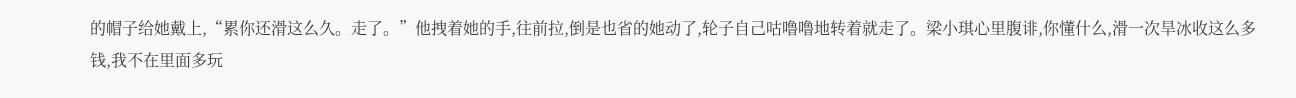的帽子给她戴上,“累你还滑这么久。走了。”他拽着她的手,往前拉,倒是也省的她动了,轮子自己咕噜噜地转着就走了。梁小琪心里腹诽,你懂什么,滑一次旱冰收这么多钱,我不在里面多玩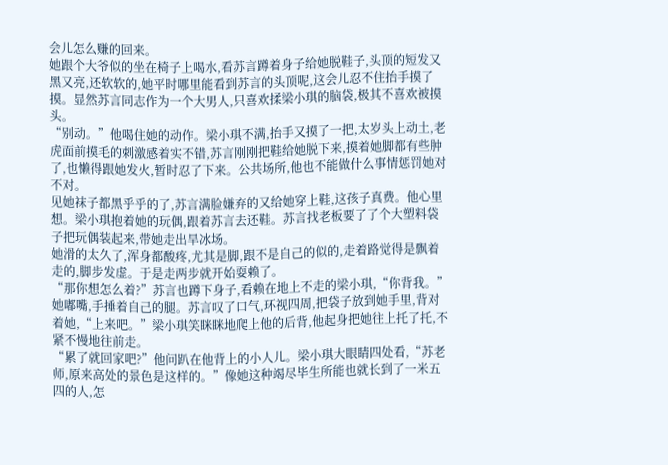会儿怎么赚的回来。
她跟个大爷似的坐在椅子上喝水,看苏言蹲着身子给她脱鞋子,头顶的短发又黑又亮,还软软的,她平时哪里能看到苏言的头顶呢,这会儿忍不住抬手摸了摸。显然苏言同志作为一个大男人,只喜欢揉梁小琪的脑袋,极其不喜欢被摸头。
“别动。”他喝住她的动作。梁小琪不满,抬手又摸了一把,太岁头上动土,老虎面前摸毛的刺激感着实不错,苏言刚刚把鞋给她脱下来,摸着她脚都有些肿了,也懒得跟她发火,暂时忍了下来。公共场所,他也不能做什么事情惩罚她对不对。
见她袜子都黑乎乎的了,苏言满脸嫌弃的又给她穿上鞋,这孩子真费。他心里想。梁小琪抱着她的玩偶,跟着苏言去还鞋。苏言找老板要了了个大塑料袋子把玩偶装起来,带她走出旱冰场。
她滑的太久了,浑身都酸疼,尤其是脚,跟不是自己的似的,走着路觉得是飘着走的,脚步发虚。于是走两步就开始耍赖了。
“那你想怎么着?”苏言也蹲下身子,看赖在地上不走的梁小琪,“你背我。”她嘟嘴,手捶着自己的腿。苏言叹了口气,环视四周,把袋子放到她手里,背对着她,“上来吧。”梁小琪笑眯眯地爬上他的后背,他起身把她往上托了托,不紧不慢地往前走。
“累了就回家吧?”他问趴在他背上的小人儿。梁小琪大眼睛四处看,“苏老师,原来高处的景色是这样的。”像她这种竭尽毕生所能也就长到了一米五四的人,怎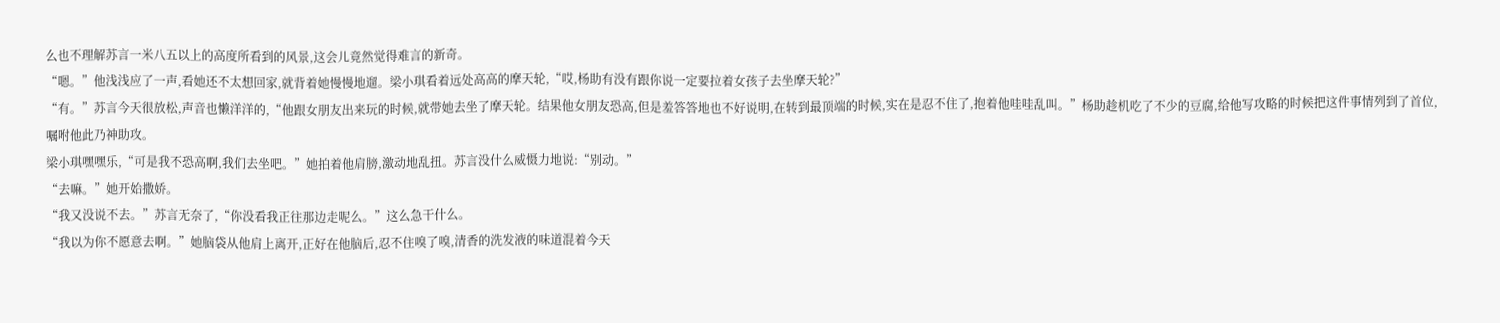么也不理解苏言一米八五以上的高度所看到的风景,这会儿竟然觉得难言的新奇。
“嗯。”他浅浅应了一声,看她还不太想回家,就背着她慢慢地遛。梁小琪看着远处高高的摩天轮,“哎,杨助有没有跟你说一定要拉着女孩子去坐摩天轮?”
“有。”苏言今天很放松,声音也懒洋洋的,“他跟女朋友出来玩的时候,就带她去坐了摩天轮。结果他女朋友恐高,但是羞答答地也不好说明,在转到最顶端的时候,实在是忍不住了,抱着他哇哇乱叫。”杨助趁机吃了不少的豆腐,给他写攻略的时候把这件事情列到了首位,嘱咐他此乃神助攻。
梁小琪嘿嘿乐,“可是我不恐高啊,我们去坐吧。”她拍着他肩膀,激动地乱扭。苏言没什么威慑力地说:“别动。”
“去嘛。”她开始撒娇。
“我又没说不去。”苏言无奈了,“你没看我正往那边走呢么。”这么急干什么。
“我以为你不愿意去啊。”她脑袋从他肩上离开,正好在他脑后,忍不住嗅了嗅,清香的洗发液的味道混着今天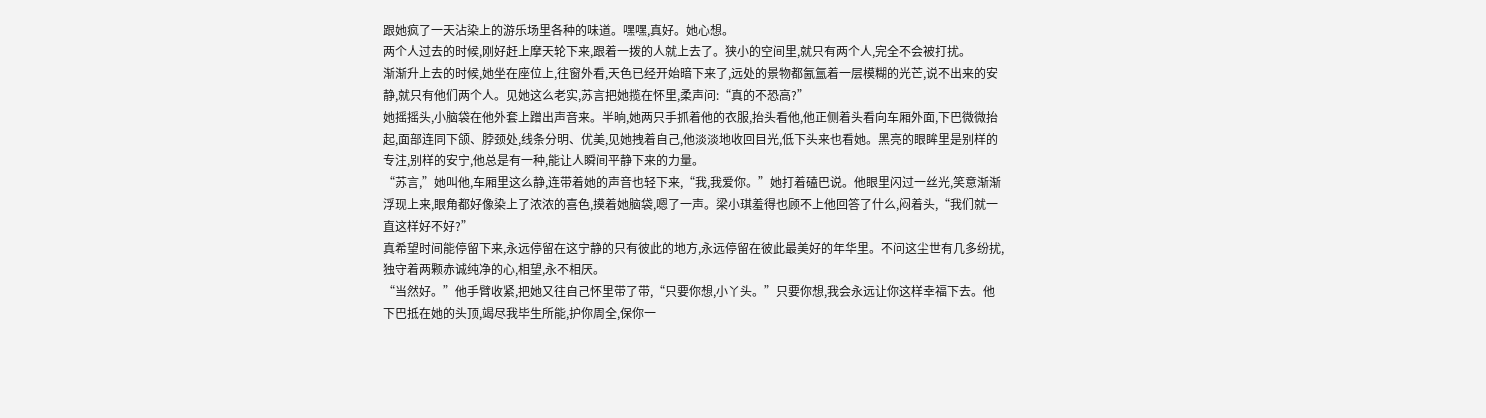跟她疯了一天沾染上的游乐场里各种的味道。嘿嘿,真好。她心想。
两个人过去的时候,刚好赶上摩天轮下来,跟着一拨的人就上去了。狭小的空间里,就只有两个人,完全不会被打扰。
渐渐升上去的时候,她坐在座位上,往窗外看,天色已经开始暗下来了,远处的景物都氤氲着一层模糊的光芒,说不出来的安静,就只有他们两个人。见她这么老实,苏言把她揽在怀里,柔声问:“真的不恐高?”
她摇摇头,小脑袋在他外套上蹭出声音来。半晌,她两只手抓着他的衣服,抬头看他,他正侧着头看向车厢外面,下巴微微抬起,面部连同下颌、脖颈处,线条分明、优美,见她拽着自己,他淡淡地收回目光,低下头来也看她。黑亮的眼眸里是别样的专注,别样的安宁,他总是有一种,能让人瞬间平静下来的力量。
“苏言,”她叫他,车厢里这么静,连带着她的声音也轻下来,“我,我爱你。”她打着磕巴说。他眼里闪过一丝光,笑意渐渐浮现上来,眼角都好像染上了浓浓的喜色,摸着她脑袋,嗯了一声。梁小琪羞得也顾不上他回答了什么,闷着头,“我们就一直这样好不好?”
真希望时间能停留下来,永远停留在这宁静的只有彼此的地方,永远停留在彼此最美好的年华里。不问这尘世有几多纷扰,独守着两颗赤诚纯净的心,相望,永不相厌。
“当然好。”他手臂收紧,把她又往自己怀里带了带,“只要你想,小丫头。”只要你想,我会永远让你这样幸福下去。他下巴抵在她的头顶,竭尽我毕生所能,护你周全,保你一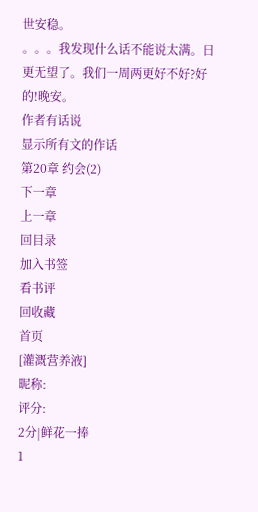世安稳。
。。。我发现什么话不能说太满。日更无望了。我们一周两更好不好?好的!晚安。
作者有话说
显示所有文的作话
第20章 约会(2)
下一章
上一章
回目录
加入书签
看书评
回收藏
首页
[灌溉营养液]
昵称:
评分:
2分|鲜花一捧
1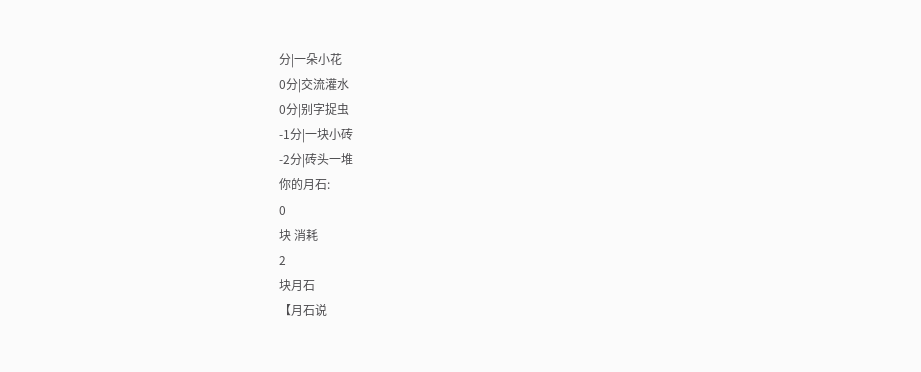分|一朵小花
0分|交流灌水
0分|别字捉虫
-1分|一块小砖
-2分|砖头一堆
你的月石:
0
块 消耗
2
块月石
【月石说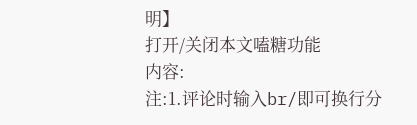明】
打开/关闭本文嗑糖功能
内容:
注:1.评论时输入br/即可换行分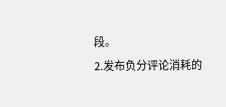段。
2.发布负分评论消耗的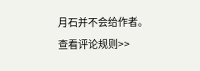月石并不会给作者。
查看评论规则>>